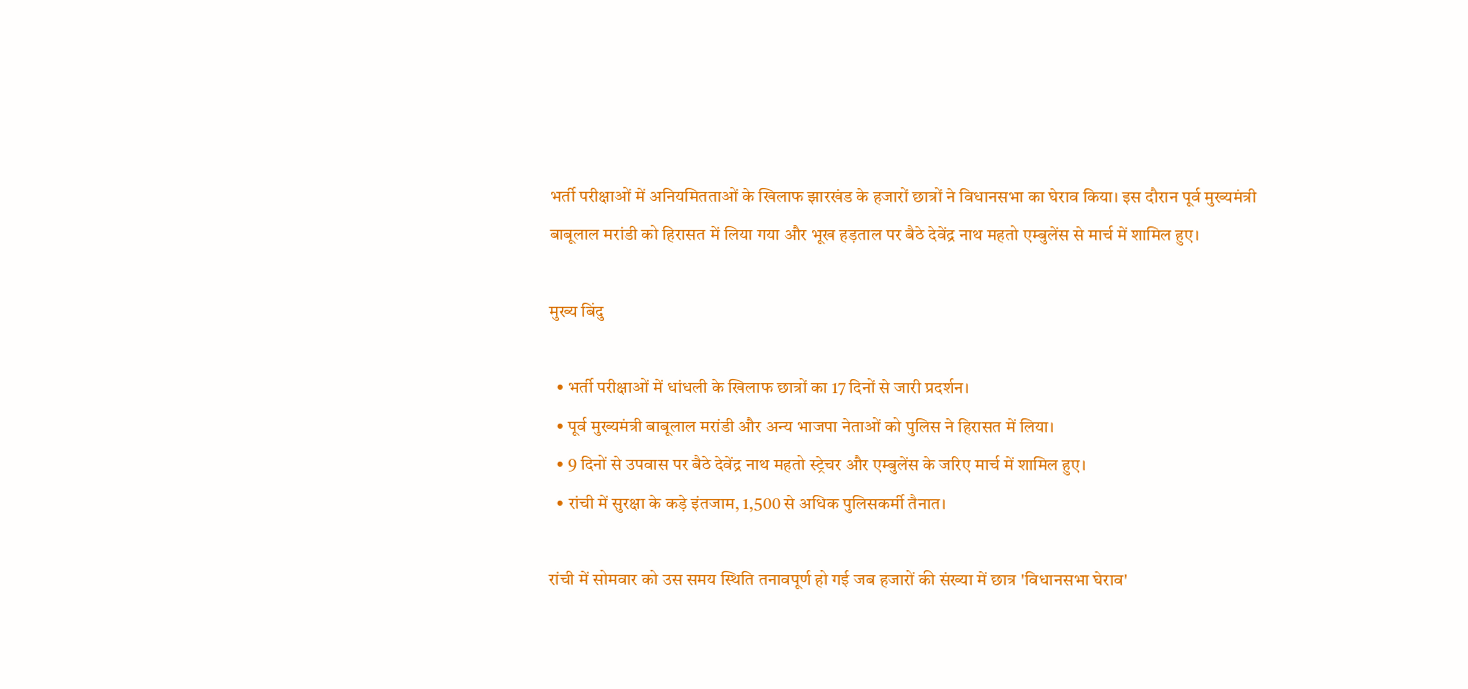भर्ती परीक्षाओं में अनियमितताओं के खिलाफ झारखंड के हजारों छात्रों ने विधानसभा का घेराव किया। इस दौरान पूर्व मुख्यमंत्री बाबूलाल मरांडी को हिरासत में लिया गया और भूख हड़ताल पर बैठे देवेंद्र नाथ महतो एम्बुलेंस से मार्च में शामिल हुए।

मुख्य बिंदु

  • भर्ती परीक्षाओं में धांधली के खिलाफ छात्रों का 17 दिनों से जारी प्रदर्शन।
  • पूर्व मुख्यमंत्री बाबूलाल मरांडी और अन्य भाजपा नेताओं को पुलिस ने हिरासत में लिया।
  • 9 दिनों से उपवास पर बैठे देवेंद्र नाथ महतो स्ट्रेचर और एम्बुलेंस के जरिए मार्च में शामिल हुए।
  • रांची में सुरक्षा के कड़े इंतजाम, 1,500 से अधिक पुलिसकर्मी तैनात।

रांची में सोमवार को उस समय स्थिति तनावपूर्ण हो गई जब हजारों की संख्या में छात्र 'विधानसभा घेराव'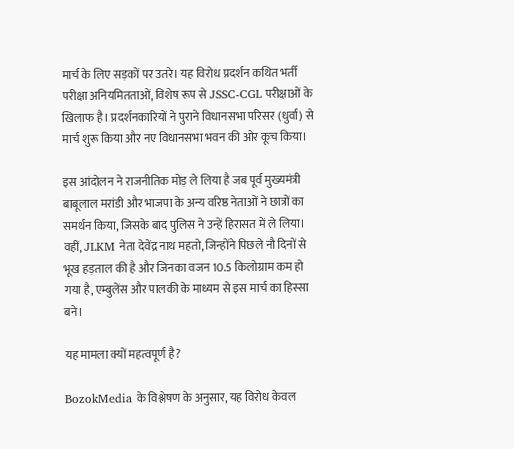मार्च के लिए सड़कों पर उतरे। यह विरोध प्रदर्शन कथित भर्ती परीक्षा अनियमितताओं, विशेष रूप से JSSC-CGL परीक्षाओं के खिलाफ है। प्रदर्शनकारियों ने पुराने विधानसभा परिसर (धुर्वा) से मार्च शुरू किया और नए विधानसभा भवन की ओर कूच किया।

इस आंदोलन ने राजनीतिक मोड़ ले लिया है जब पूर्व मुख्यमंत्री बाबूलाल मरांडी और भाजपा के अन्य वरिष्ठ नेताओं ने छात्रों का समर्थन किया, जिसके बाद पुलिस ने उन्हें हिरासत में ले लिया। वहीं, JLKM नेता देवेंद्र नाथ महतो, जिन्होंने पिछले नौ दिनों से भूख हड़ताल की है और जिनका वजन 10.5 किलोग्राम कम हो गया है, एम्बुलेंस और पालकी के माध्यम से इस मार्च का हिस्सा बने।

यह मामला क्यों महत्वपूर्ण है?

BozokMedia के विश्लेषण के अनुसार, यह विरोध केवल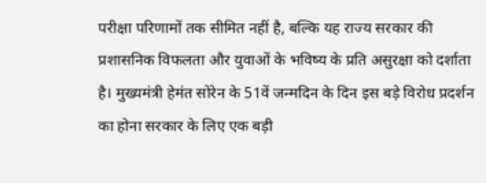परीक्षा परिणामों तक सीमित नहीं है, बल्कि यह राज्य सरकार की प्रशासनिक विफलता और युवाओं के भविष्य के प्रति असुरक्षा को दर्शाता है। मुख्यमंत्री हेमंत सोरेन के 51वें जन्मदिन के दिन इस बड़े विरोध प्रदर्शन का होना सरकार के लिए एक बड़ी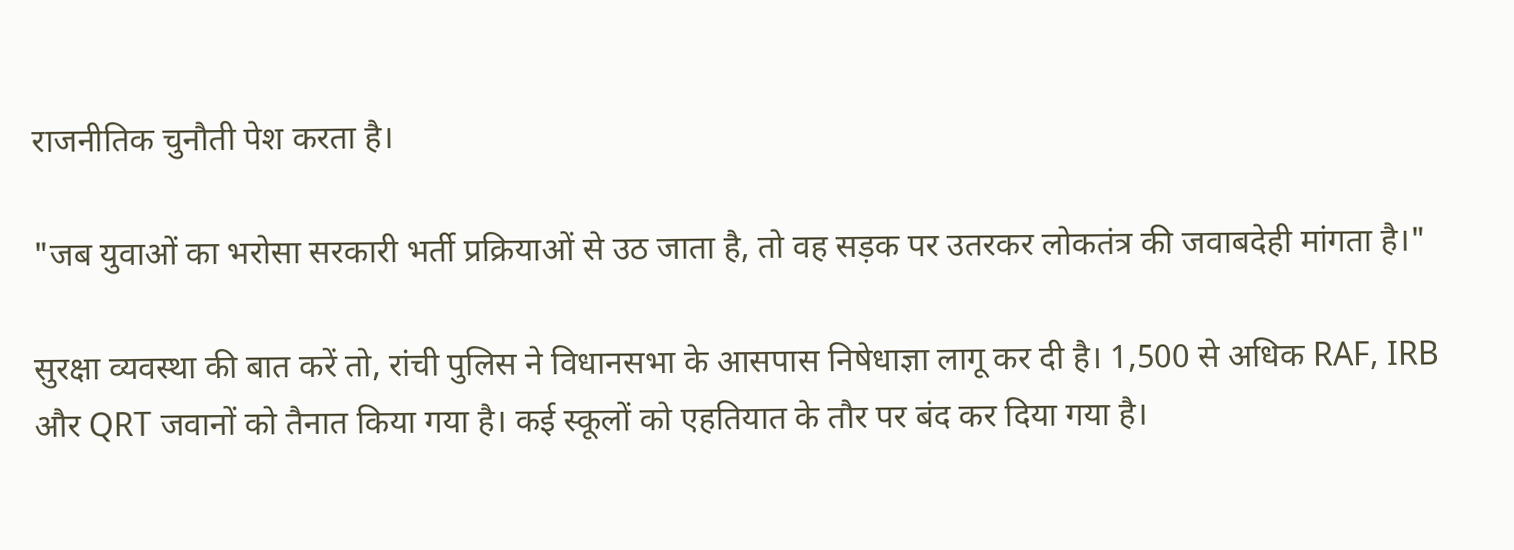राजनीतिक चुनौती पेश करता है।

"जब युवाओं का भरोसा सरकारी भर्ती प्रक्रियाओं से उठ जाता है, तो वह सड़क पर उतरकर लोकतंत्र की जवाबदेही मांगता है।"

सुरक्षा व्यवस्था की बात करें तो, रांची पुलिस ने विधानसभा के आसपास निषेधाज्ञा लागू कर दी है। 1,500 से अधिक RAF, IRB और QRT जवानों को तैनात किया गया है। कई स्कूलों को एहतियात के तौर पर बंद कर दिया गया है।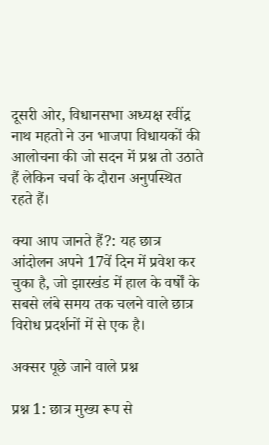दूसरी ओर, विधानसभा अध्यक्ष रवींद्र नाथ महतो ने उन भाजपा विधायकों की आलोचना की जो सदन में प्रश्न तो उठाते हैं लेकिन चर्चा के दौरान अनुपस्थित रहते हैं।

क्या आप जानते हैं?: यह छात्र आंदोलन अपने 17वें दिन में प्रवेश कर चुका है, जो झारखंड में हाल के वर्षों के सबसे लंबे समय तक चलने वाले छात्र विरोध प्रदर्शनों में से एक है।

अक्सर पूछे जाने वाले प्रश्न

प्रश्न 1: छात्र मुख्य रूप से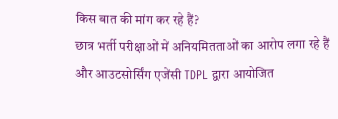किस बात की मांग कर रहे हैं?
छात्र भर्ती परीक्षाओं में अनियमितताओं का आरोप लगा रहे हैं और आउटसोर्सिंग एजेंसी TDPL द्वारा आयोजित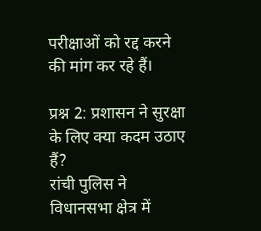परीक्षाओं को रद्द करने की मांग कर रहे हैं।

प्रश्न 2: प्रशासन ने सुरक्षा के लिए क्या कदम उठाए हैं?
रांची पुलिस ने विधानसभा क्षेत्र में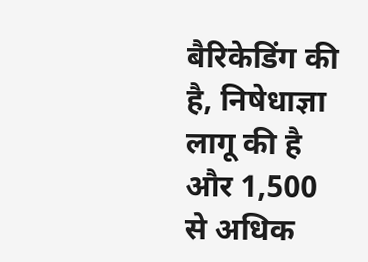बैरिकेडिंग की है, निषेधाज्ञा लागू की है और 1,500 से अधिक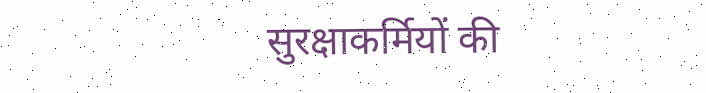सुरक्षाकर्मियों की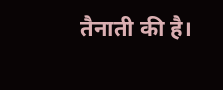तैनाती की है।